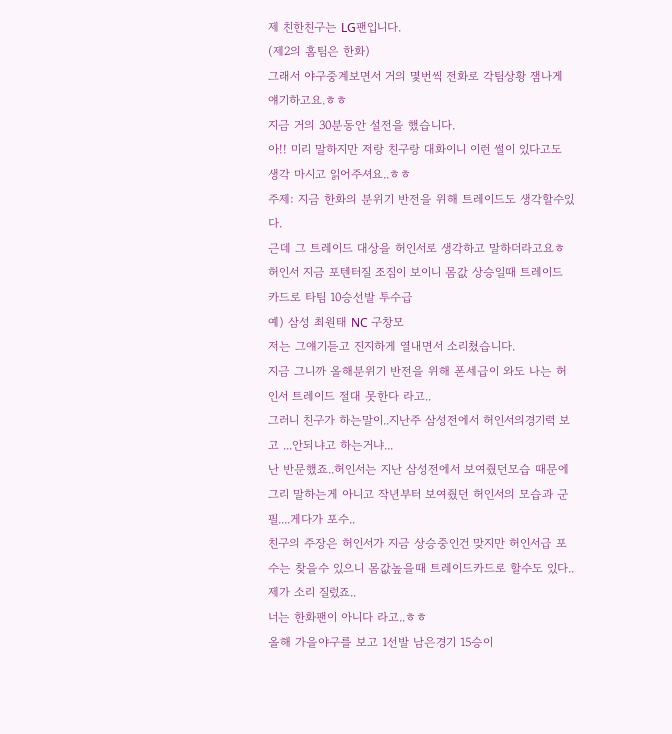제 친한친구는 LG팬입니다.
(제2의 홈팀은 한화)
그래서 야구중계보면서 거의 몇번씩 전화로 각팀상황 잼나게 얘기하고요.ㅎㅎ
지금 거의 30분동안 설전을 했습니다.
아!! 미리 말하지만 저랑 친구랑 대화이니 이런 썰이 있다고도 생각 마시고 읽어주셔요..ㅎㅎ
주제: 지금 한화의 분위기 반전을 위해 트레이드도 생각할수있다.
근데 그 트레이드 대상을 허인서로 생각하고 말하더라고요ㅎ
허인서 지금 포텐터질 조짐이 보이니 몸값 상승일때 트레이드 카드로 타팀 10승선발 투수급
예) 삼성 최원태 NC 구창모
저는 그얘기듣고 진지하게 열내면서 소리쳤습니다.
지금 그니까 올해분위기 반전을 위해 폰세급이 와도 나는 허인서 트레이드 절대 못한다 라고..
그러니 친구가 하는말이..지난주 삼성전에서 허인서의경기력 보고 ...안되냐고 하는거냐...
난 반문했죠..허인서는 지난 삼성전에서 보여줬던모습 때문에 그리 말하는게 아니고 작년부터 보여줬던 허인서의 모습과 군필....게다가 포수..
친구의 주장은 허인서가 지금 상승중인건 맞지만 허인서급 포수는 찾을수 있으니 몸값높을때 트레이드카드로 할수도 있다..
제가 소리 질렀죠..
너는 한화팬이 아니다 라고..ㅎㅎ
올해 가을야구를 보고 1선발 남은경기 15승이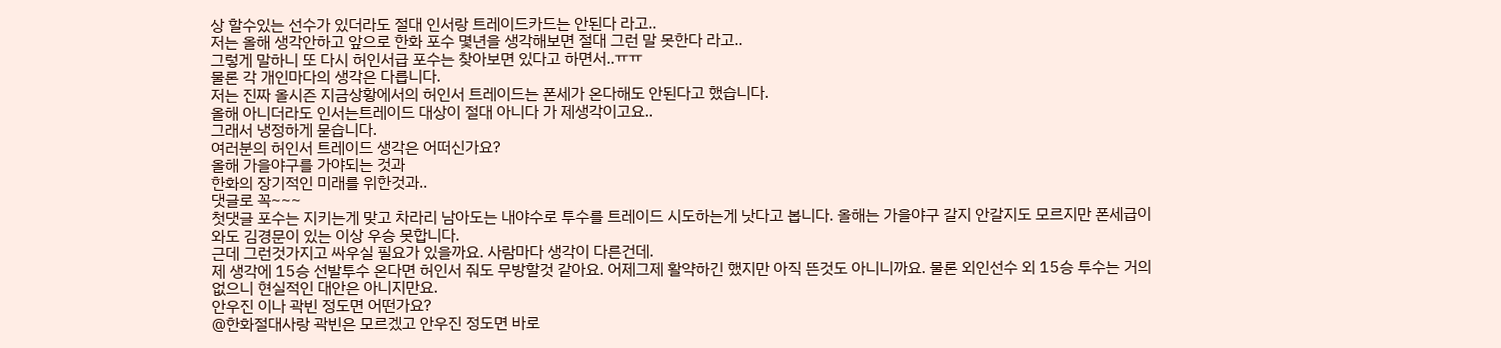상 할수있는 선수가 있더라도 절대 인서랑 트레이드카드는 안된다 라고..
저는 올해 생각안하고 앞으로 한화 포수 몇년을 생각해보면 절대 그런 말 못한다 라고..
그렇게 말하니 또 다시 허인서급 포수는 찾아보면 있다고 하면서..ㅠㅠ
물론 각 개인마다의 생각은 다릅니다.
저는 진짜 올시즌 지금상황에서의 허인서 트레이드는 폰세가 온다해도 안된다고 했습니다.
올해 아니더라도 인서는트레이드 대상이 절대 아니다 가 제생각이고요..
그래서 냉정하게 묻습니다.
여러분의 허인서 트레이드 생각은 어떠신가요?
올해 가을야구를 가야되는 것과
한화의 장기적인 미래를 위한것과..
댓글로 꼭~~~
첫댓글 포수는 지키는게 맞고 차라리 남아도는 내야수로 투수를 트레이드 시도하는게 낫다고 봅니다. 올해는 가을야구 갈지 안갈지도 모르지만 폰세급이 와도 김경문이 있는 이상 우승 못합니다.
근데 그런것가지고 싸우실 필요가 있을까요. 사람마다 생각이 다른건데.
제 생각에 15승 선발투수 온다면 허인서 줘도 무방할것 같아요. 어제그제 활약하긴 했지만 아직 뜬것도 아니니까요. 물론 외인선수 외 15승 투수는 거의 없으니 현실적인 대안은 아니지만요.
안우진 이나 곽빈 정도면 어떤가요?
@한화절대사랑 곽빈은 모르겠고 안우진 정도면 바로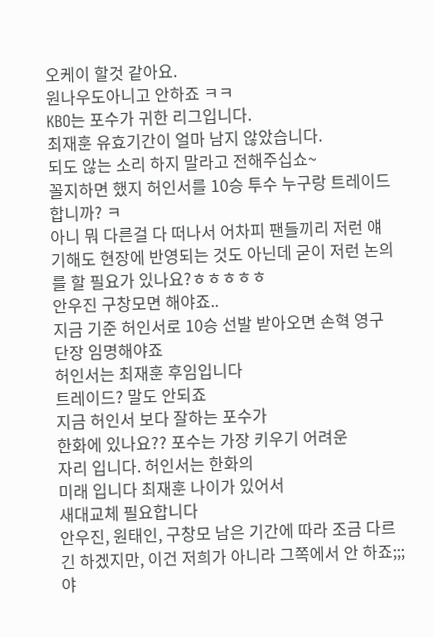오케이 할것 같아요.
원나우도아니고 안하죠 ㅋㅋ
KBO는 포수가 귀한 리그입니다.
최재훈 유효기간이 얼마 남지 않았습니다.
되도 않는 소리 하지 말라고 전해주십쇼~
꼴지하면 했지 허인서를 10승 투수 누구랑 트레이드 합니까? ㅋ
아니 뭐 다른걸 다 떠나서 어차피 팬들끼리 저런 얘기해도 현장에 반영되는 것도 아닌데 굳이 저런 논의를 할 필요가 있나요?ㅎㅎㅎㅎㅎ
안우진 구창모면 해야죠..
지금 기준 허인서로 10승 선발 받아오면 손혁 영구 단장 임명해야죠
허인서는 최재훈 후임입니다
트레이드? 말도 안되죠
지금 허인서 보다 잘하는 포수가
한화에 있나요?? 포수는 가장 키우기 어려운
자리 입니다. 허인서는 한화의
미래 입니다 최재훈 나이가 있어서
새대교체 필요합니다
안우진, 원태인, 구창모 남은 기간에 따라 조금 다르긴 하겠지만, 이건 저희가 아니라 그쪽에서 안 하죠;;;
야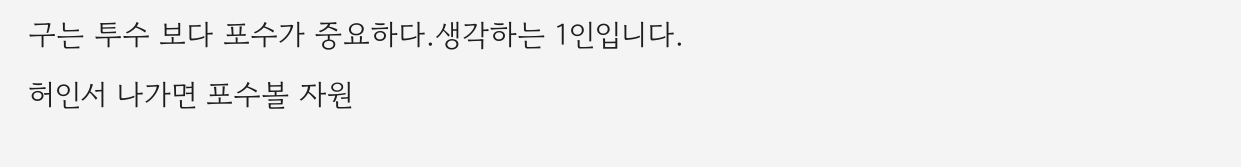구는 투수 보다 포수가 중요하다.생각하는 1인입니다.
허인서 나가면 포수볼 자원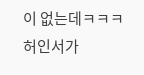이 없는데ㅋㅋㅋ
허인서가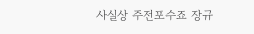사실상 주전포수죠 장규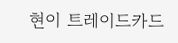현이 트레이드카드